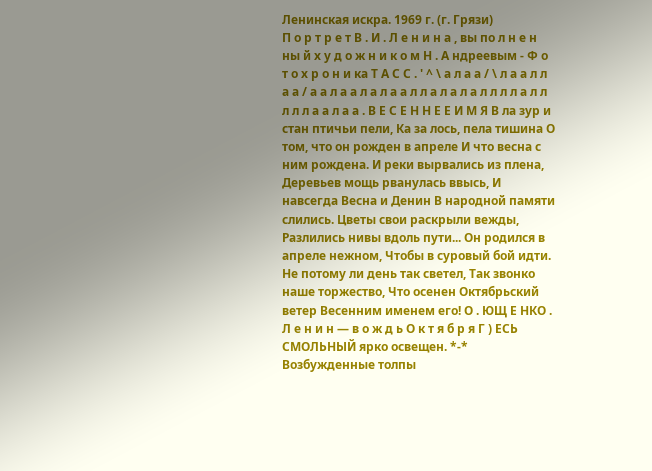Ленинская искра. 1969 г. (г. Грязи)
П о р т р е т В . И . Л е н и н а , вы по л н е н ны й х у д о ж н и к о м Н . А ндреевым - Ф о т о х р о н и ка Т А С С . ' ^ \ а л а а / \ л а а л л а а / а а л а а л а л а а л л а л а л а л л л л а л л л л л а а л а а . В Е С Е Н Н Е Е И М Я В ла зур и стан птичьи пели, Ка за лось, пела тишина О том, что он рожден в апреле И что весна с ним рождена. И реки вырвались из плена, Деревьев мощь рванулась ввысь, И навсегда Весна и Денин В народной памяти слились. Цветы свои раскрыли вежды, Разлились нивы вдоль пути... Он родился в апреле нежном, Чтобы в суровый бой идти. Не потому ли день так светел, Так звонко наше торжество, Что осенен Октябрьский ветер Весенним именем его! О . ЮЩ Е НКО . Л е н и н — в о ж д ь О к т я б р я Г ) ЕСЬ СМОЛЬНЫЙ ярко освещен. *-* Возбужденные толпы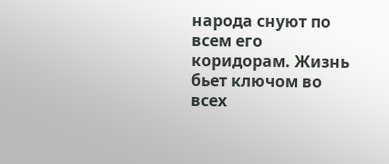народа снуют по всем его коридорам. Жизнь бьет ключом во всех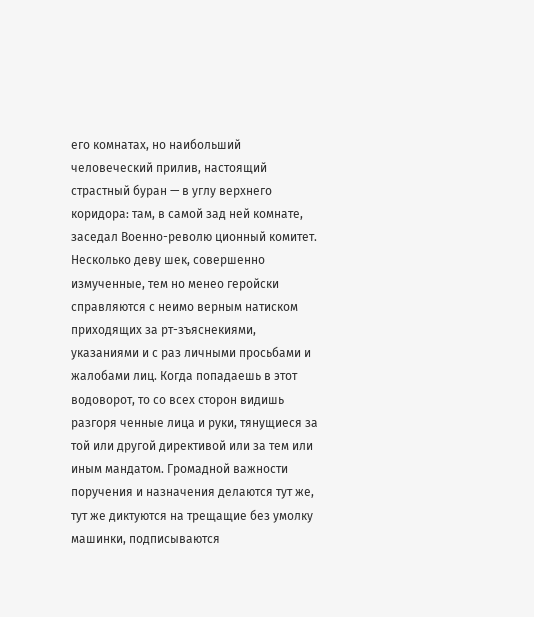его комнатах, но наибольший человеческий прилив, настоящий страстный буран — в углу верхнего коридора: там, в самой зад ней комнате, заседал Военно-револю ционный комитет. Несколько деву шек, совершенно измученные, тем но менео геройски справляются с неимо верным натиском приходящих за рт-зъяснекиями, указаниями и с раз личными просьбами и жалобами лиц. Когда попадаешь в этот водоворот, то со всех сторон видишь разгоря ченные лица и руки, тянущиеся за той или другой директивой или за тем или иным мандатом. Громадной важности поручения и назначения делаются тут же, тут же диктуются на трещащие без умолку машинки, подписываются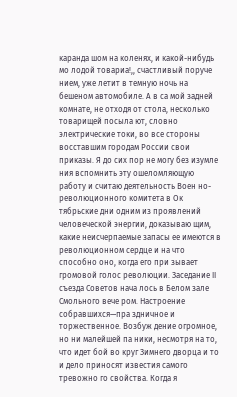каранда шом на коленях, и какой-нибудь мо лодой товариа!,, счастливый поруче нием, уже летит в темную ночь на бешеном автомобиле. А в са мой задней комнате, не отходя от стола, несколько товарищей посыла ют, словно электрические токи, во все стороны восставшим городам России свои приказы. Я до сих пор не могу без изумле ния вспомнить эту ошеломляющую работу и считаю деятельность Воен но-революционного комитета в Ок тябрьские дни одним из проявлений человеческой энергии, доказываю щим, какие неисчерпаемые запасы ее имеются в революционном сердце и на что способно оно, когда его при зывает громовой голос революции. Заседание II съезда Советов нача лось в Белом зале Смольного вече ром. Настроение собравшихся—пра здничное и торжественное. Возбуж дение огромное, но ни малейшей па ники, несмотря на то, что идет бой во круг Зимнего дворца и то и дело приносят известия самого тревожно го свойства. Когда я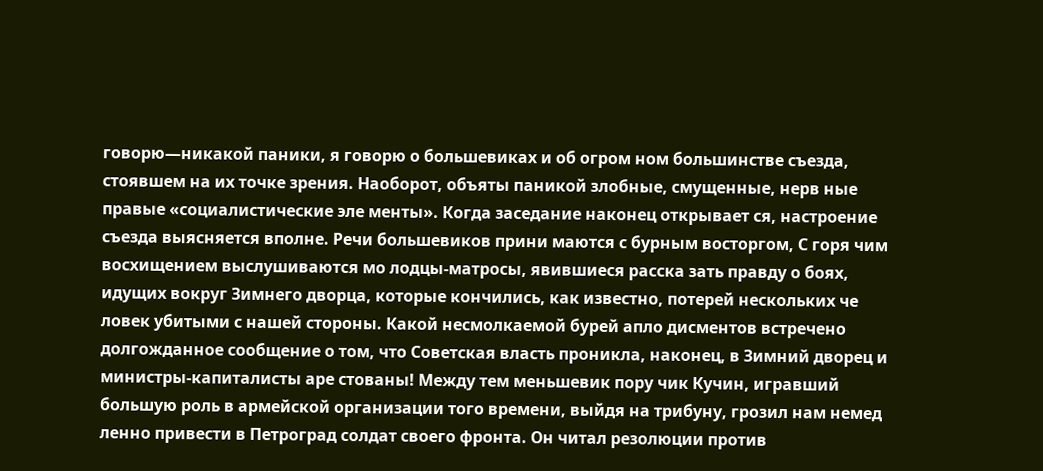говорю—никакой паники, я говорю о большевиках и об огром ном большинстве съезда, стоявшем на их точке зрения. Наоборот, объяты паникой злобные, смущенные, нерв ные правые «социалистические эле менты». Когда заседание наконец открывает ся, настроение съезда выясняется вполне. Речи большевиков прини маются с бурным восторгом, С горя чим восхищением выслушиваются мо лодцы-матросы, явившиеся расска зать правду о боях, идущих вокруг Зимнего дворца, которые кончились, как известно, потерей нескольких че ловек убитыми с нашей стороны. Какой несмолкаемой бурей апло дисментов встречено долгожданное сообщение о том, что Советская власть проникла, наконец, в Зимний дворец и министры-капиталисты аре стованы! Между тем меньшевик пору чик Кучин, игравший большую роль в армейской организации того времени, выйдя на трибуну, грозил нам немед ленно привести в Петроград солдат своего фронта. Он читал резолюции против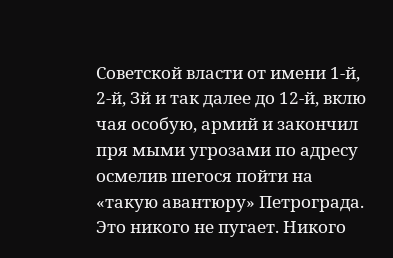Советской власти от имени 1-й, 2-й, Зй и так далее до 12-й, вклю чая особую, армий и закончил пря мыми угрозами по адресу осмелив шегося пойти на «такую авантюру» Петрограда. Это никого не пугает. Никого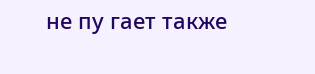не пу гает также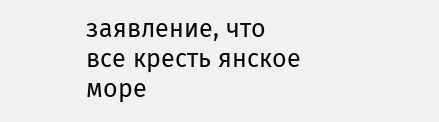заявление, что все кресть янское море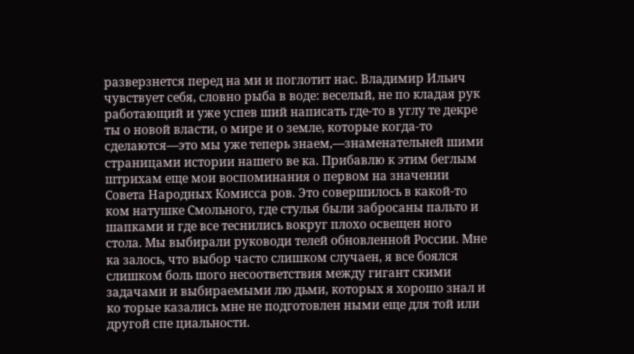разверзнется перед на ми и поглотит нас. Владимир Ильич чувствует себя, словно рыба в воде: веселый, не по кладая рук работающий и уже успев ший написать где-то в углу те декре ты о новой власти, о мире и о земле, которые когда-то сделаются—это мы уже теперь знаем,—знаменательней шими страницами истории нашего ве ка. Прибавлю к этим беглым штрихам еще мои воспоминания о первом на значении Совета Народных Комисса ров. Это совершилось в какой-то ком натушке Смольного, где стулья были забросаны пальто и шапками и где все теснились вокруг плохо освещен ного стола. Мы выбирали руководи телей обновленной России. Мне ка залось, что выбор часто слишком случаен, я все боялся слишком боль шого несоответствия между гигант скими задачами и выбираемыми лю дьми, которых я хорошо знал и ко торые казались мне не подготовлен ными еще для той или другой спе циальности.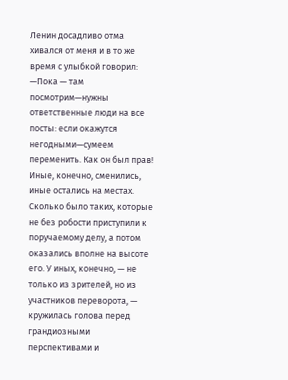Ленин досадливо отма хивался от меня и в то же время с улыбкой говорил: —Пока — там посмотрим—нужны ответственные люди на все посты: если окажутся негодными—сумеем переменить. Как он был прав! Иные, конечно, сменились, иные остались на местах. Сколько было таких, которые не без робости приступили к поручаемому делу, а потом оказались вполне на высоте его. У иных, конечно, — не только из зрителей, но из участников переворота, — кружилась голова перед грандиозными перспективами и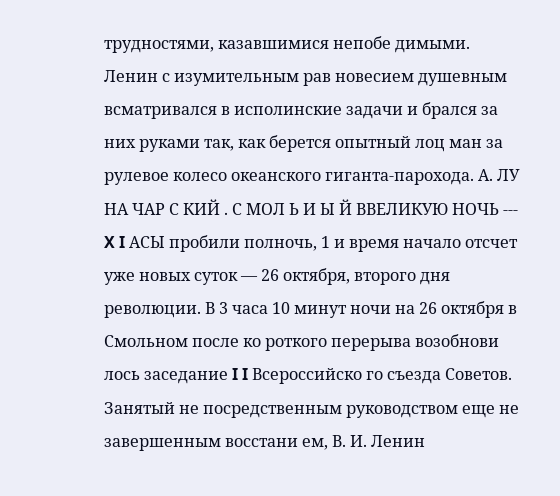трудностями, казавшимися непобе димыми. Ленин с изумительным рав новесием душевным всматривался в исполинские задачи и брался за них руками так, как берется опытный лоц ман за рулевое колесо океанского гиганта-парохода. А. ЛУ НА ЧАР С КИЙ . С МОЛ Ь И Ы Й ВВЕЛИКУЮ НОЧЬ --- X I АСЫ пробили полночь, 1 и время начало отсчет уже новых суток — 26 октября, второго дня революции. В 3 часа 10 минут ночи на 26 октября в Смольном после ко роткого перерыва возобнови лось заседание I I Всероссийско го съезда Советов. Занятый не посредственным руководством еще не завершенным восстани ем, В. И. Ленин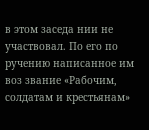в этом заседа нии не участвовал. По его по ручению написанное им воз звание «Рабочим, солдатам и крестьянам»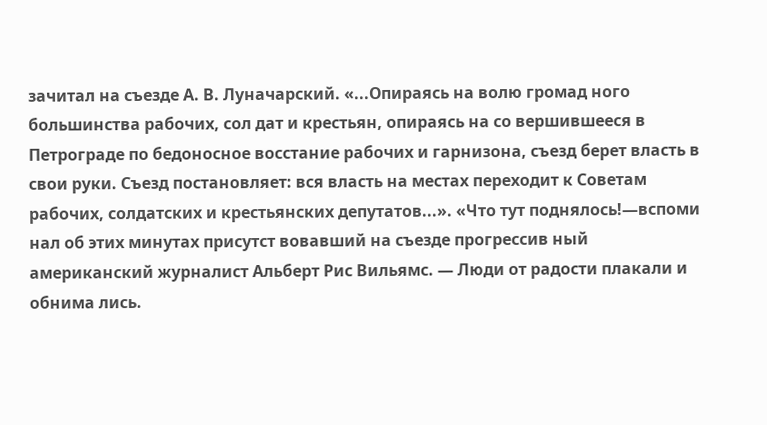зачитал на съезде А. В. Луначарский. «...Опираясь на волю громад ного большинства рабочих, сол дат и крестьян, опираясь на со вершившееся в Петрограде по бедоносное восстание рабочих и гарнизона, съезд берет власть в свои руки. Съезд постановляет: вся власть на местах переходит к Советам рабочих, солдатских и крестьянских депутатов...». «Что тут поднялось!—вспоми нал об этих минутах присутст вовавший на съезде прогрессив ный американский журналист Альберт Рис Вильямс. — Люди от радости плакали и обнима лись.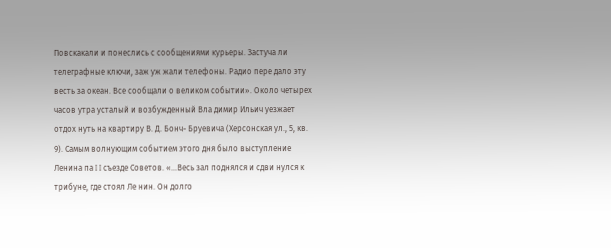Повскакали и понеслись с сообщениями курьеры. Застуча ли телеграфные ключи, заж уж жали телефоны. Радио пере дало эту весть за океан. Все сообщали о великом событии». Около четырех часов утра усталый и возбужденный Вла димир Ильич уезжает отдох нуть на квартиру В. Д. Бонч- Бруевича (Херсонская ул., 5, кв. 9). Самым волнующим событием этого дня было выступление Ленина па I I съезде Советов. «...Весь зал поднялся и сдви нулся к трибуне, где стоял Ле нин. Он долго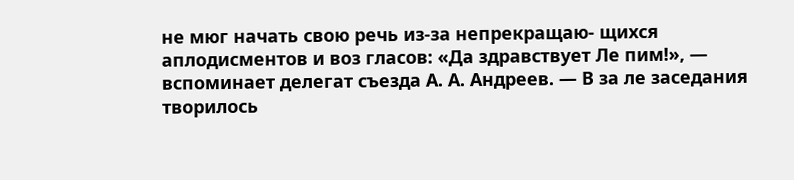не мюг начать свою речь из-за непрекращаю- щихся аплодисментов и воз гласов: «Да здравствует Ле пим!», — вспоминает делегат съезда А. А. Андреев. — В за ле заседания творилось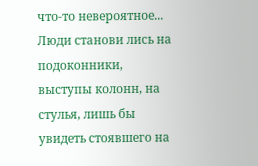что-то невероятное... Люди станови лись на подоконники, выступы колонн, на стулья, лишь бы увидеть стоявшего на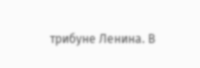трибуне Ленина. В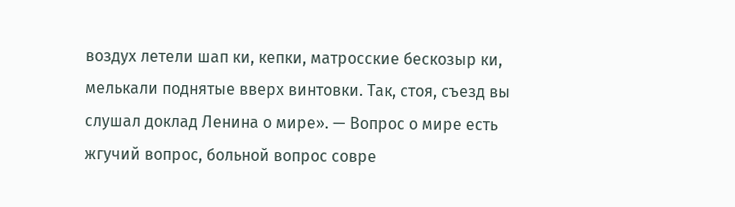воздух летели шап ки, кепки, матросские бескозыр ки, мелькали поднятые вверх винтовки. Так, стоя, съезд вы слушал доклад Ленина о мире». — Вопрос о мире есть жгучий вопрос, больной вопрос совре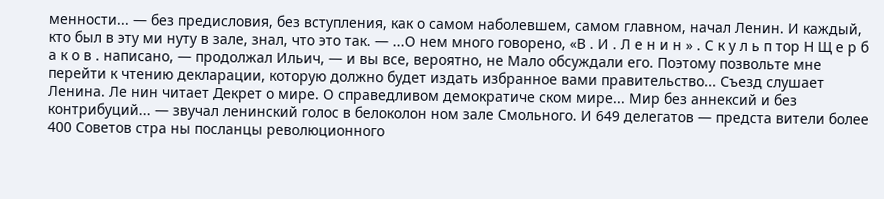менности... — без предисловия, без вступления, как о самом наболевшем, самом главном, начал Ленин. И каждый, кто был в эту ми нуту в зале, знал, что это так. — ...О нем много говорено, «В . И . Л е н и н » . С к у л ь п тор Н Щ е р б а к о в . написано, — продолжал Ильич, — и вы все, вероятно, не Мало обсуждали его. Поэтому позвольте мне перейти к чтению декларации, которую должно будет издать избранное вами правительство... Съезд слушает Ленина. Ле нин читает Декрет о мире. О справедливом демократиче ском мире... Мир без аннексий и без контрибуций... — звучал ленинский голос в белоколон ном зале Смольного. И 649 делегатов — предста вители более 400 Советов стра ны посланцы революционного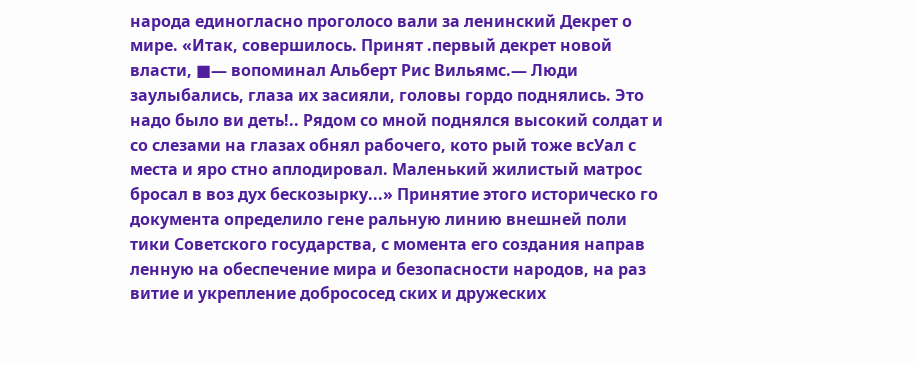народа единогласно проголосо вали за ленинский Декрет о мире. «Итак, совершилось. Принят .первый декрет новой власти, ■— вопоминал Альберт Рис Вильямс.— Люди заулыбались, глаза их засияли, головы гордо поднялись. Это надо было ви деть!.. Рядом со мной поднялся высокий солдат и со слезами на глазах обнял рабочего, кото рый тоже всУал с места и яро стно аплодировал. Маленький жилистый матрос бросал в воз дух бескозырку...» Принятие этого историческо го документа определило гене ральную линию внешней поли тики Советского государства, с момента его создания направ ленную на обеспечение мира и безопасности народов, на раз витие и укрепление добрососед ских и дружеских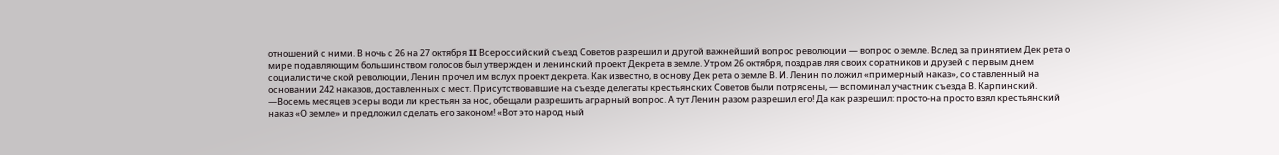отношений с ними. В ночь с 26 на 27 октября II Всероссийский съезд Советов разрешил и другой важнейший вопрос революции — вопрос о земле. Вслед за принятием Дек рета о мире подавляющим большинством голосов был утвержден и ленинский проект Декрета в земле. Утром 26 октября, поздрав ляя своих соратников и друзей с первым днем социалистиче ской революции, Ленин прочел им вслух проект декрета. Как известно, в основу Дек рета о земле В. И. Ленин по ложил «примерный наказ», со ставленный на основании 242 наказов, доставленных с мест. Присутствовавшие на съезде делегаты крестьянских Советов были потрясены, — вспоминал участник съезда В. Карпинский. —Восемь месяцев эсеры води ли крестьян за нос, обещали разрешить аграрный вопрос. А тут Ленин разом разрешил его! Да как разрешил: просто-на просто взял крестьянский наказ «О земле» и предложил сделать его законом! «Вот это народ ный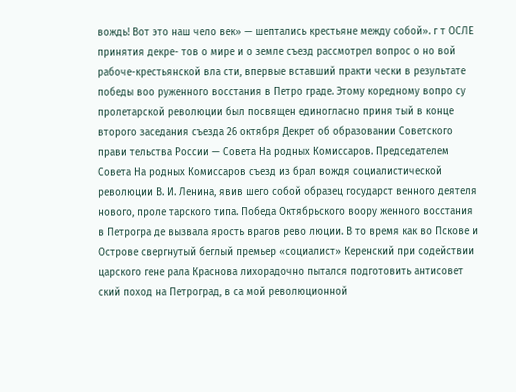вождь! Вот это наш чело век» — шептались крестьяне между собой». г т ОСЛЕ принятия декре- тов о мире и о земле съезд рассмотрел вопрос о но вой рабоче-крестьянской вла сти, впервые вставший практи чески в результате победы воо руженного восстания в Петро граде. Этому коредному вопро су пролетарской революции был посвящен единогласно приня тый в конце второго заседания съезда 26 октября Декрет об образовании Советского прави тельства России — Совета На родных Комиссаров. Председателем Совета На родных Комиссаров съезд из брал вождя социалистической революции В. И. Ленина, явив шего собой образец государст венного деятеля нового, проле тарского типа. Победа Октябрьского воору женного восстания в Петрогра де вызвала ярость врагов рево люции. В то время как во Пскове и Острове свергнутый беглый премьер «социалист» Керенский при содействии царского гене рала Краснова лихорадочно пытался подготовить антисовет ский поход на Петроград, в са мой революционной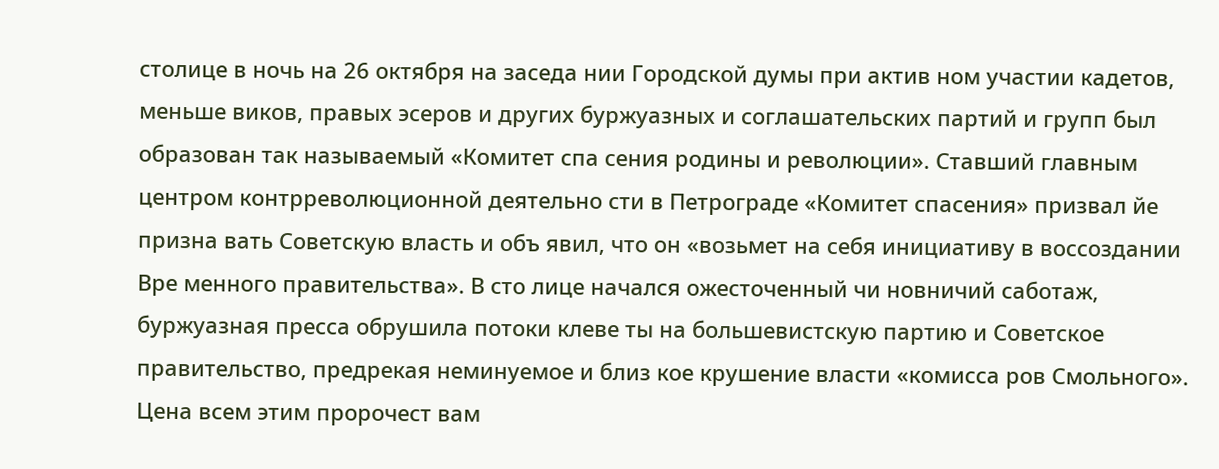столице в ночь на 26 октября на заседа нии Городской думы при актив ном участии кадетов, меньше виков, правых эсеров и других буржуазных и соглашательских партий и групп был образован так называемый «Комитет спа сения родины и революции». Ставший главным центром контрреволюционной деятельно сти в Петрограде «Комитет спасения» призвал йе призна вать Советскую власть и объ явил, что он «возьмет на себя инициативу в воссоздании Вре менного правительства». В сто лице начался ожесточенный чи новничий саботаж, буржуазная пресса обрушила потоки клеве ты на большевистскую партию и Советское правительство, предрекая неминуемое и близ кое крушение власти «комисса ров Смольного». Цена всем этим пророчест вам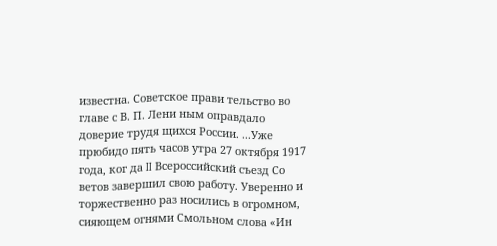известна. Советское прави тельство во главе с В. П. Лени ным оправдало доверие трудя щихся России. ...Уже прюбидо пять часов утра 27 октября 1917 года, ког да II Всероссийский съезд Со ветов завершил свою работу. Уверенно и торжественно раз носились в огромном, сияющем огнями Смольном слова «Ин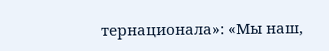тернационала»: «Мы наш,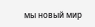мы новый мир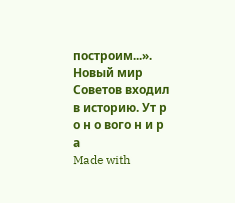построим...». Новый мир Советов входил в историю. Ут р о н о вого н и р а
Made with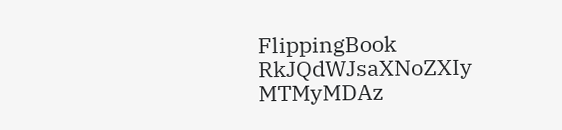FlippingBook
RkJQdWJsaXNoZXIy MTMyMDAz